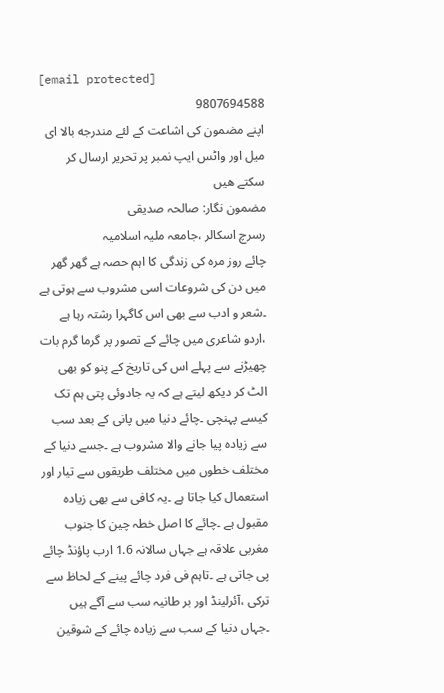[email protected]
9807694588
اپنے مضمون كی اشاعت كے لئے مندرجه بالا ای میل اور واٹس ایپ نمبر پر تحریر ارسال كر سكتے هیں
مضمون نگار: صالحہ صدیقی
رسرچ اسکالر ،جامعہ ملیہ اسلامیہ
چائے روز مرہ کی زندگی کا اہم حصہ ہے گھر گھر میں دن کی شروعات اسی مشروب سے ہوتی ہے ۔شعر و ادب سے بھی اس کاگہرا رشتہ رہا ہے ،اردو شاعری میں چائے کے تصور پر گرما گرم بات چھیڑنے سے پہلے اس کی تاریخ کے پنو کو بھی الٹ کر دیکھ لیتے ہے کہ یہ جادوئی پتی ہم تک کیسے پہنچی ۔چائے دنیا میں پانی کے بعد سب سے زیادہ پیا جانے والا مشروب ہے ۔جسے دنیا کے مختلف خطوں میں مختلف طریقوں سے تیار اور استعمال کیا جاتا ہے ۔یہ کافی سے بھی زیادہ مقبول ہے ۔چائے کا اصل خطہ چین کا جنوب مغربی علاقہ ہے جہاں سالانہ 1.6 ارب پاؤنڈ چائے پی جاتی ہے ۔تاہم فی فرد چائے پینے کے لحاظ سے ترکی ،آئرلینڈ اور بر طانیہ سب سے آگے ہیں ۔جہاں دنیا کے سب سے زیادہ چائے کے شوقین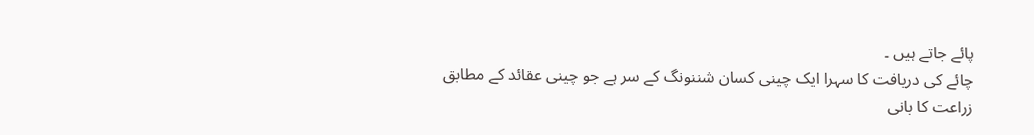پائے جاتے ہیں ۔
چائے کی دریافت کا سہرا ایک چینی کسان شننونگ کے سر ہے جو چینی عقائد کے مطابق زراعت کا بانی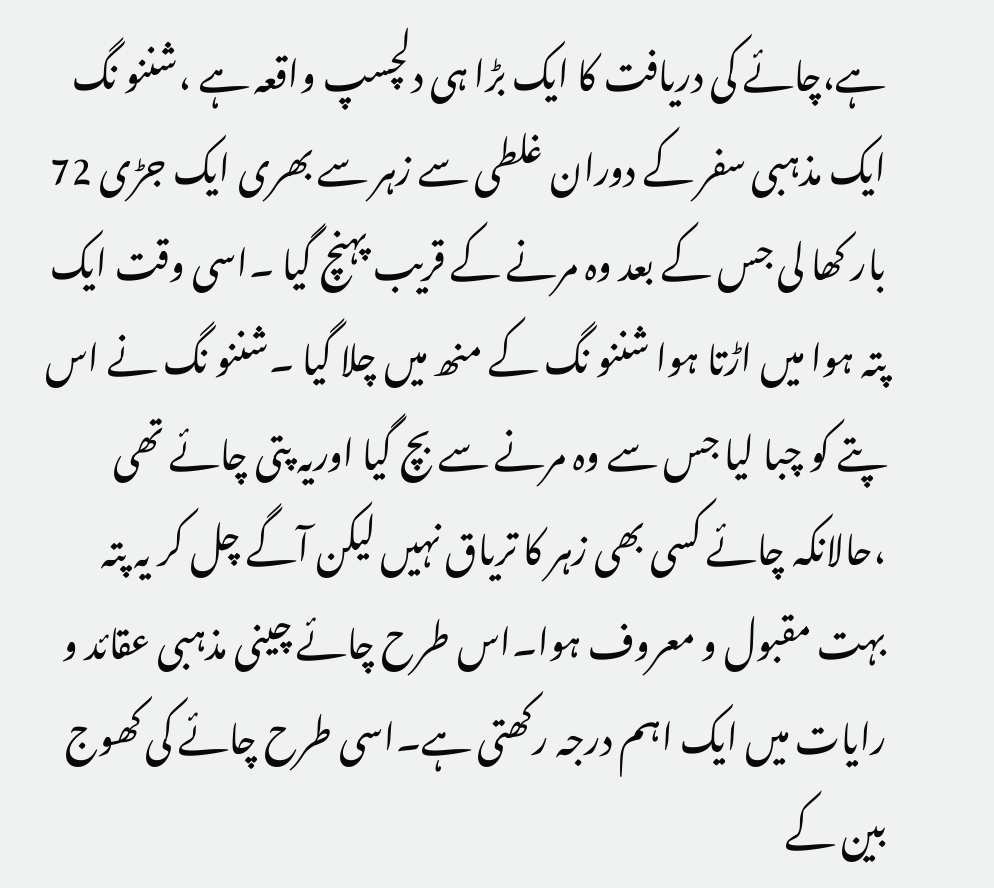ہے،چائے کی دریافت کا ایک بڑا ہی دلچسپ واقعہ ہے ،شننو نگ ایک مذہبی سفر کے دوران غلطی سے زہر سے بھری ایک جڑی 72 بار کھا لی جس کے بعد وہ مرنے کے قریب پہنچ گیا ۔اسی وقت ایک پتہ ہوا میں اڑتا ہوا شننو نگ کے منھ میں چلا گیا ۔شننو نگ نے اس پتے کو چبا لیا جس سے وہ مرنے سے بچ گیا اوریہ پتی چائے تھی ،حالانکہ چائے کسی بھی زہر کا تریاق نہیں لیکن آگے چل کر یہ پتہ بہت مقبول و معروف ہوا۔اس طرح چائے چینی مذہبی عقائد و رایات میں ایک اہم درجہ رکھتی ہے۔اسی طرح چائے کی کھوج بین کے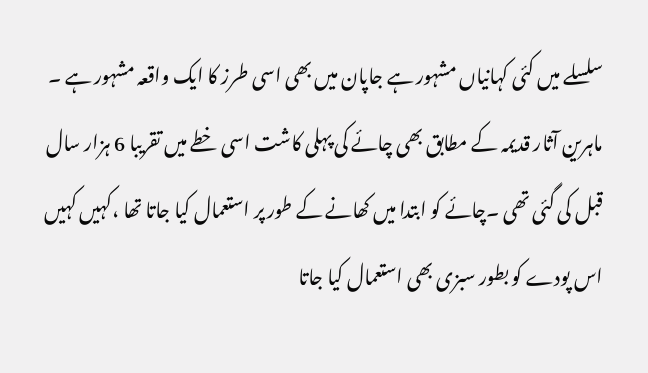سلسلے میں کئی کہانیاں مشہور ہے جاپان میں بھی اسی طرز کا ایک واقعہ مشہور ہے ۔
ماہرین آثار قدیمہ کے مطابق بھی چائے کی پہلی کاشت اسی خطے میں تقریبا 6 ہزار سال قبل کی گئی تھی ۔چائے کو ابتدا میں کھانے کے طور پر استعمال کیا جاتا تھا ،کہیں کہیں اس پودے کو بطور سبزی بھی استعمال کیا جاتا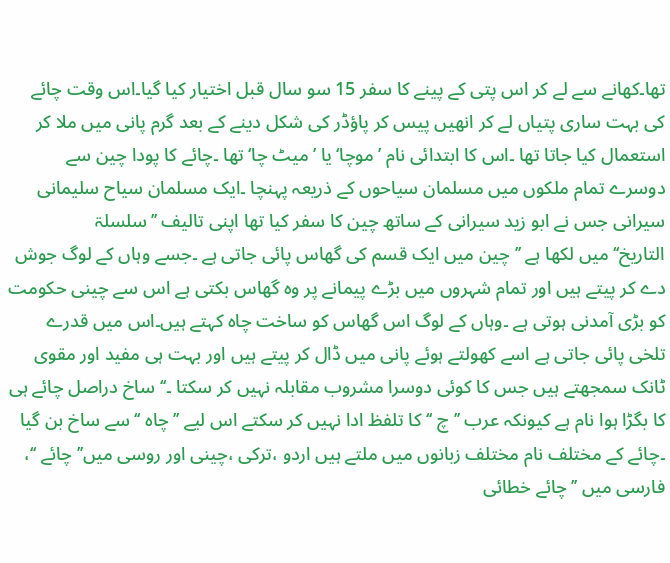تھا۔کھانے سے لے کر اس پتی کے پینے کا سفر 15 سو سال قبل اختیار کیا گیا۔اس وقت چائے کی بہت ساری پتیاں لے کر انھیں پیس کر پاؤڈر کی شکل دینے کے بعد گرم پانی میں ملا کر استعمال کیا جاتا تھا ۔اس کا ابتدائی نام ’موچا‘ یا ’میٹ چا‘ تھا ۔چائے کا پودا چین سے دوسرے تمام ملکوں میں مسلمان سیاحوں کے ذریعہ پہنچا ۔ایک مسلمان سیاح سلیمانی سیرانی جس نے ابو زید سیرانی کے ساتھ چین کا سفر کیا تھا اپنی تالیف ’’سلسلۃ التاریخ‘‘میں لکھا ہے ’’ چین میں ایک قسم کی گھاس پائی جاتی ہے ۔جسے وہاں کے لوگ جوش دے کر پیتے ہیں اور تمام شہروں میں بڑے پیمانے پر وہ گھاس بکتی ہے اس سے چینی حکومت کو بڑی آمدنی ہوتی ہے ۔وہاں کے لوگ اس گھاس کو ساخت چاہ کہتے ہیں۔اس میں قدرے تلخی پائی جاتی ہے اسے کھولتے ہوئے پانی میں ڈال کر پیتے ہیں اور بہت ہی مفید اور مقوی ٹانک سمجھتے ہیں جس کا کوئی دوسرا مشروب مقابلہ نہیں کر سکتا ۔‘‘ ساخ دراصل چائے ہی کا بگڑا ہوا نام ہے کیونکہ عرب ’’چ ‘‘ کا تلفظ ادا نہیں کر سکتے اس لیے ’’چاہ ‘‘ سے ساخ بن گیا ۔چائے کے مختلف نام مختلف زبانوں میں ملتے ہیں اردو ،ترکی ،چینی اور روسی میں’’ چائے ‘‘، فارسی میں ’’چائے خطائی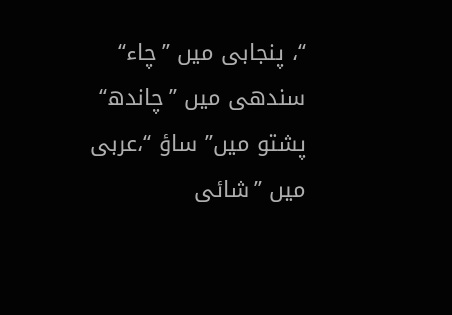‘‘، پنجابی میں ’’چاء‘‘ سندھی میں ’’چاندھ‘‘ پشتو میں’’ ساؤ ‘‘،عربی میں ’’شائی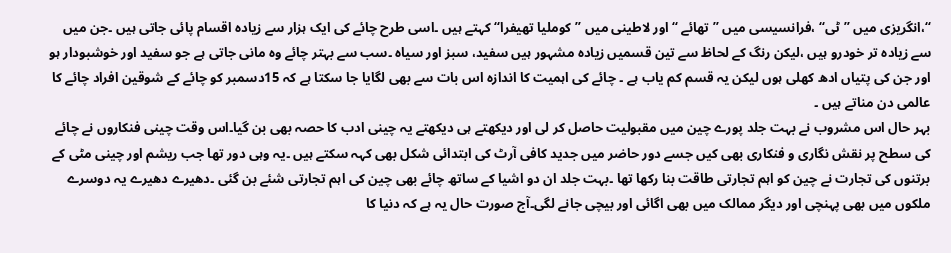‘‘،انگریزی میں ’’ٹی‘‘ ،فرانسیسی میں ’’تھائے ‘‘ اور لاطینی میں ’’کوملیا تھیفرا‘‘کہتے ہیں ۔اسی طرح چائے کی ایک ہزار سے زیادہ اقسام پائی جاتی ہیں ۔جن میں سے زیادہ تر خودرو ہیں ،لیکن رنگ کے لحاظ سے تین قسمیں زیادہ مشہور ہیں سفید، سبز اور سیاہ ۔سب سے بہتر چائے وہ مانی جاتی ہے جو سفید اور خوشبودار ہو اور جن کی پتیاں ادھ کھلی ہوں لیکن یہ قسم کم یاب ہے ۔ چائے کی اہمیت کا اندازہ اس بات سے بھی لگایا جا سکتا ہے کہ 15دسمبر کو چائے کے شوقین افراد چائے کا عالمی دن مناتے ہیں ۔
بہر حال اس مشروب نے بہت جلد پورے چین میں مقبولیت حاصل کر لی اور دیکھتے ہی دیکھتے یہ چینی ادب کا حصہ بھی بن گیا۔اس وقت چینی فنکاروں نے چائے کی سطح پر نقش نگاری و فنکاری بھی کیں جسے دور حاضر میں جدید کافی آرٹ کی ابتدائی شکل بھی کہہ سکتے ہیں ۔یہ وہی دور تھا جب ریشم اور چینی مٹی کے برتنوں کی تجارت نے چین کو اہم تجارتی طاقت بنا رکھا تھا ۔بہت جلد ان دو اشیا کے ساتھ چائے بھی چین کی اہم تجارتی شئے بن گئی ۔دھیرے دھیرے یہ دوسرے ملکوں میں بھی پہنچی اور دیگر ممالک میں بھی اگائی اور بیچی جانے لگی۔آج صورت حال یہ ہے کہ دنیا کا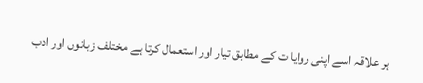ہر علاقہ اسے اپنی روایا ت کے مطابق تیار اور استعمال کرتا ہے مختلف زبانوں اور ادب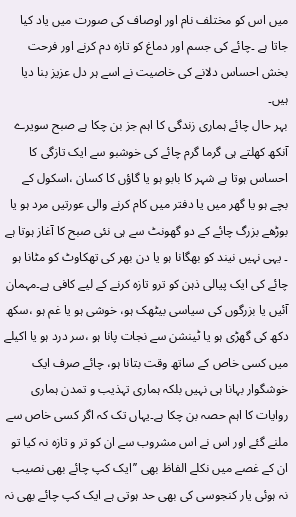میں اس کو مختلف نام اور اوصاف کی صورت میں یاد کیا جاتا ہے ۔چائے کی جسم اور دماغ کو تازہ دم کرنے اور فرحت بخش احساس دلانے کی خاصیت نے اسے ہر دل عزیز بنا دیا ہیں۔
بہر حال چائے ہماری زندگی کا اہم جز بن چکا ہے صبح سویرے آنکھ کھلتے ہی گرما گرم چائے کی خوشبو سے ایک تازگی کا احساس ہوتا ہے شہر کا بابو ہو یا گاؤں کا کسان ،اسکول کے بچے ہو یا گھر میں یا دفتر میں کام کرنے والی عورتیں مرد ہو یا بوڑھے بزرگ چائے کے دو گھونٹ سے ہی نئی صبح کا آغاز ہوتا ہے ۔ یہی نہیں نیند کو بھگانا ہو یا دن بھر کی تھکاوٹ کو مٹانا ہو چائے کی ایک پیالی ذہن کو ترو تازہ کرنے کے لیے کافی ہے۔مہمان آئیں یا بزرگوں کی سیاسی بیٹھک ہو، خوشی ہو یا غم ہو ،سکھ دکھ کی گھڑی ہو یا ٹینشن سے نجات پانا ہو ،سر درد ہو یا اکیلے میں کسی خاص کے ساتھ وقت بتانا ہو، چائے صرف ایک خوشگوار بہانا ہی نہیں بلکہ ہماری تہذیب و تمدن ہماری روایات کا اہم حصہ بن چکا ہے۔یہاں تک کہ اگر کسی خاص سے ملنے گئے اور اس نے اس مشروب سے ان کو تر و تازہ نہ کیا تو ان کے غصے میں نکلے الفاظ بھی ’’ایک کپ چائے بھی نصیب نہ ہوئی یار کنجوسی کی بھی حد ہوتی ہے ایک کپ چائے بھی نہ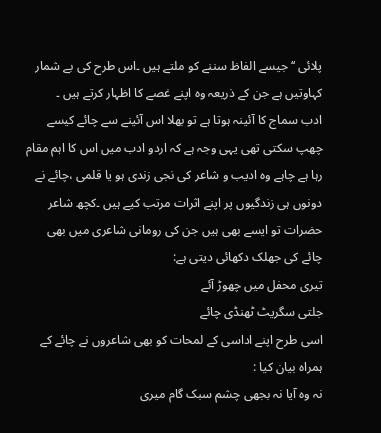پلائی ‘‘ جیسے الفاظ سننے کو ملتے ہیں ۔اس طرح کی بے شمار کہاوتیں ہے جن کے ذریعہ وہ اپنے غصے کا اظہار کرتے ہیں ۔
ادب سماج کا آئینہ ہوتا ہے تو بھلا اس آئینے سے چائے کیسے چھپ سکتی تھی یہی وجہ ہے کہ اردو ادب میں اس کا اہم مقام رہا ہے چاہے وہ ادیب و شاعر کی نجی زندی ہو یا قلمی ،چائے نے دونوں ہی زندگیوں پر اپنے اثرات مرتب کیے ہیں ۔کچھ شاعر حضرات تو ایسے بھی ہیں جن کی رومانی شاعری میں بھی چائے کی جھلک دکھائی دیتی ہے:
تیری محفل میں چھوڑ آئے
جلتی سگریٹ ٹھنڈی چائے
اسی طرح اپنے اداسی کے لمحات کو بھی شاعروں نے چائے کے ہمراہ بیان کیا :
نہ وہ آیا نہ بجھی چشم سبک گام میری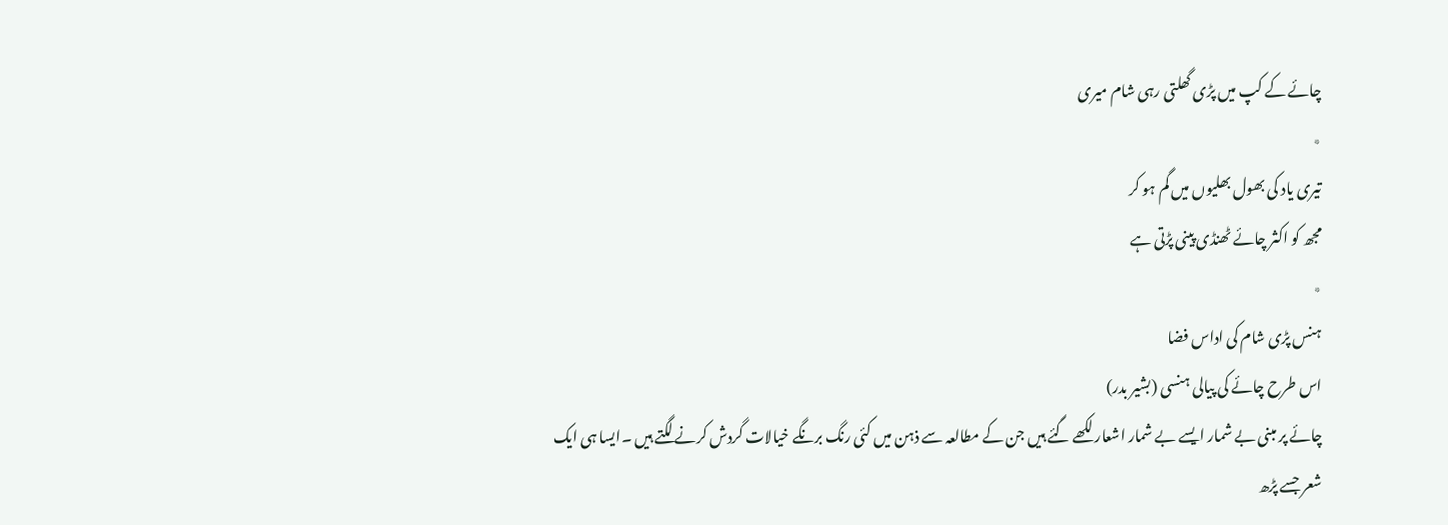چائے کے کپ میں پڑی گھلتی رہی شام میری
٭
تیری یاد کی بھول بھلیوں میں گم ہو کر
مجھ کو اکثر چائے ٹھنڈی پینی پڑتی ہے
٭
ہنس پڑی شام کی اداس فضا
اس طرح چائے کی پیالی ہنسی (بشیر بدر)
چائے پر مبنی بے شمار ایسے بے شمار اشعار لکھے گئے ہیں جن کے مطالعہ سے ذہن میں کئی رنگ برنگے خیالات گردش کرنے لگتے ہیں ۔ایسا ہی ایک شعر جسے پڑھ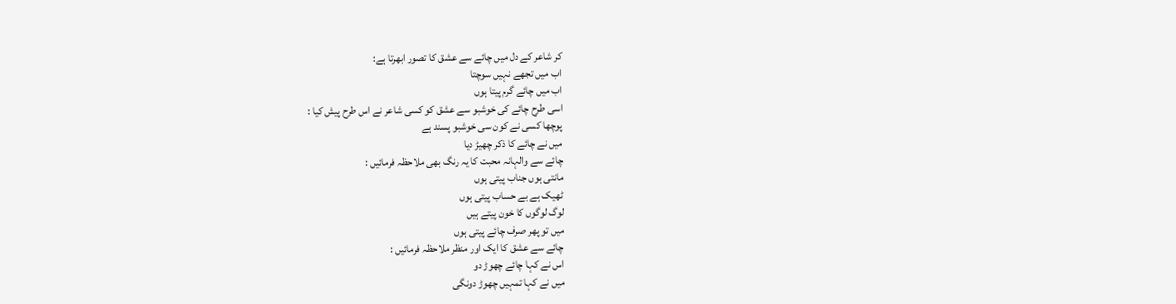کر شاعر کے دل میں چائے سے عشق کا تصور ابھرتا ہے:
اب میں تجھے نہیں سوچتا
اب میں چائے گرم پیتا ہوں
اسی طرح چائے کی خوشبو سے عشق کو کسی شاعر نے اس طرح پیش کیا :
پوچھا کسی نے کون سی خوشبو پسند ہے
میں نے چائے کا ذکر چھیڑ دیا
چائے سے والہانہ محبت کا یہ رنگ بھی ملاحظہ فرمائیں :
مانتی ہوں جناب پیتی ہوں
ٹھیک ہے بے حساب پیتی ہوں
لوگ لوگوں کا خون پیتے ہیں
میں تو پھر صرف چائے پیتی ہوں
چائے سے عشق کا ایک اور منظر ملاحظہ فرمائیں :
اس نے کہا چائے چھوڑ دو
میں نے کہا تمہیں چھوڑ دونگی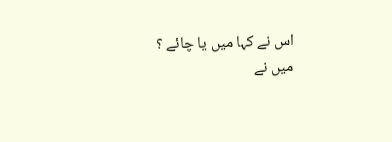اس نے کہا میں یا چائے ؟
میں نے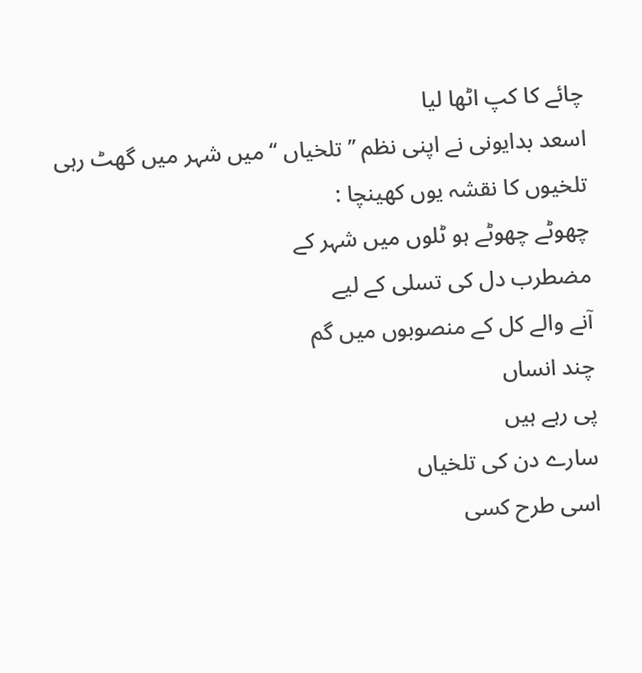چائے کا کپ اٹھا لیا
اسعد بدایونی نے اپنی نظم ’’تلخیاں ‘‘ میں شہر میں گھٹ رہی تلخیوں کا نقشہ یوں کھینچا :
چھوٹے چھوٹے ہو ٹلوں میں شہر کے
مضطرب دل کی تسلی کے لیے
آنے والے کل کے منصوبوں میں گم
چند انساں
پی رہے ہیں
سارے دن کی تلخیاں
اسی طرح کسی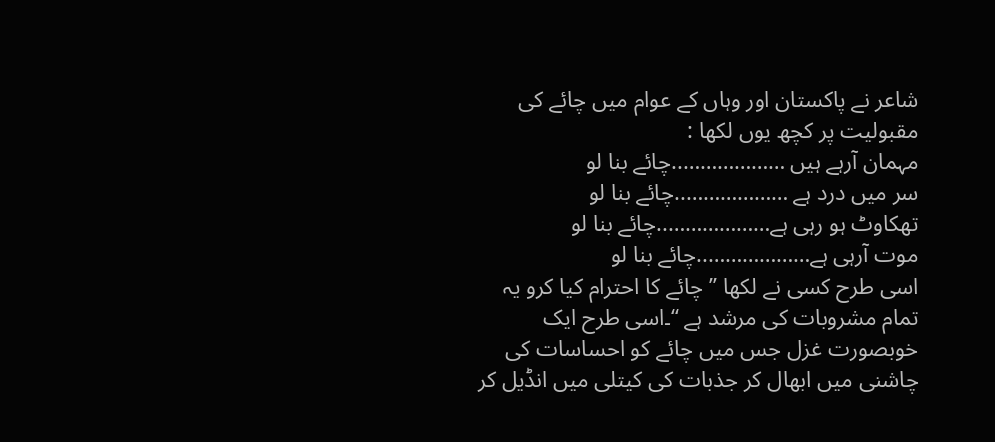شاعر نے پاکستان اور وہاں کے عوام میں چائے کی مقبولیت پر کچھ یوں لکھا :
مہمان آرہے ہیں ………………..چائے بنا لو
سر میں درد ہے ………………..چائے بنا لو
تھکاوٹ ہو رہی ہے………………..چائے بنا لو
موت آرہی ہے………………..چائے بنا لو
اسی طرح کسی نے لکھا ’’ چائے کا احترام کیا کرو یہ تمام مشروبات کی مرشد ہے ‘‘۔اسی طرح ایک خوبصورت غزل جس میں چائے کو احساسات کی چاشنی میں ابھال کر جذبات کی کیتلی میں انڈیل کر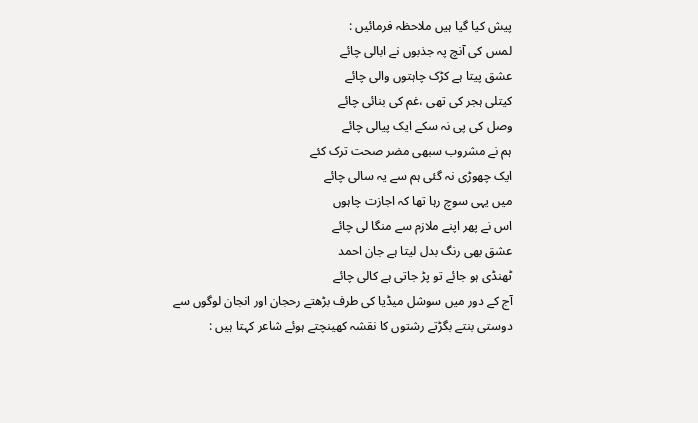پیش کیا گیا ہیں ملاحظہ فرمائیں :
لمس کی آنچ پہ جذبوں نے ابالی چائے
عشق پیتا ہے کڑک چاہتوں والی چائے
کیتلی ہجر کی تھی ،غم کی بنائی چائے
وصل کی پی نہ سکے ایک پیالی چائے
ہم نے مشروب سبھی مضر صحت ترک کئے
ایک چھوڑی نہ گئی ہم سے یہ سالی چائے
میں یہی سوچ رہا تھا کہ اجازت چاہوں
اس نے پھر اپنے ملازم سے منگا لی چائے
عشق بھی رنگ بدل لیتا ہے جان احمد
ٹھنڈی ہو جائے تو پڑ جاتی ہے کالی چائے
آج کے دور میں سوشل میڈیا کی طرف بڑھتے رحجان اور انجان لوگوں سے دوستی بنتے بگڑتے رشتوں کا نقشہ کھینچتے ہوئے شاعر کہتا ہیں :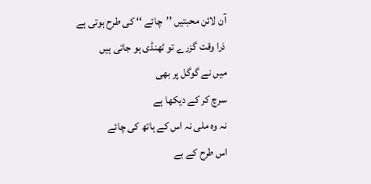آن لائن محبتیں ’’چائے ‘‘ کی طرح ہوتی ہے
ذرا وقت گزرے تو ٹھنڈی ہو جاتی ہیں
میں نے گوگل پر بھی
سرچ کر کے دیکھا ہے
نہ وہ ملی نہ اس کے ہاتھ کی چائے
اس طرح کے بے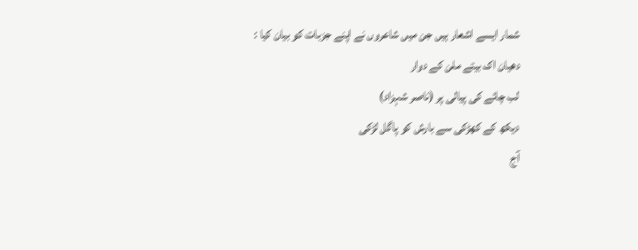شمار ایسے اشعار ہیں جن میں شاعروں نے اپنے جزبات کو بیان کیا :
دھیان اک بیتے ملن کے دوار
لب چائے کی پیالی پر (ناصر شہزاد)
دیکھ کے کھڑکی سے بارش کو پاگل لڑکی
آج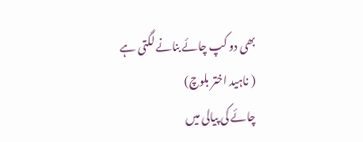بھی دو کپ چائے بنانے لگتی ہے
( ناہید اختر بلوچ)
چائے کی پیالی میں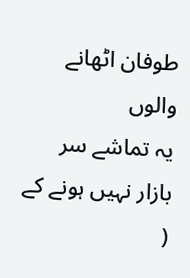طوفان اٹھانے والوں
یہ تماشے سر بازار نہیں ہونے کے
(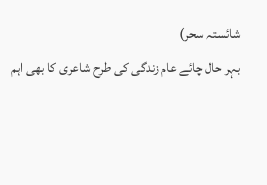شائستہ سحر)
بہر حال چائے عام زندگی کی طرح شاعری کا بھی اہم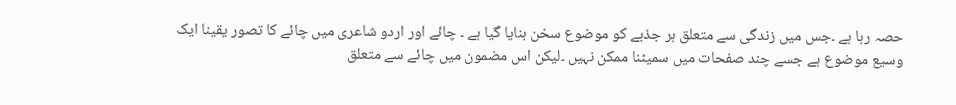حصہ رہا ہے ۔جس میں زندگی سے متعلق ہر جذبے کو موضوع سخن بنایا گیا ہے ۔ چائے اور اردو شاعری میں چائے کا تصور یقینا ایک وسیع موضوع ہے جسے چند صفحات میں سمیٹنا ممکن نہیں ۔لیکن اس مضمون میں چائے سے متعلق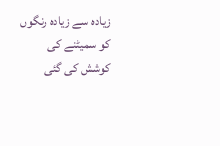زیادہ سے زیادہ رنگوں کو سمیٹنے کی کوشش کی گئی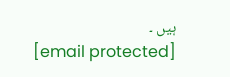ہیں ۔
[email protected]